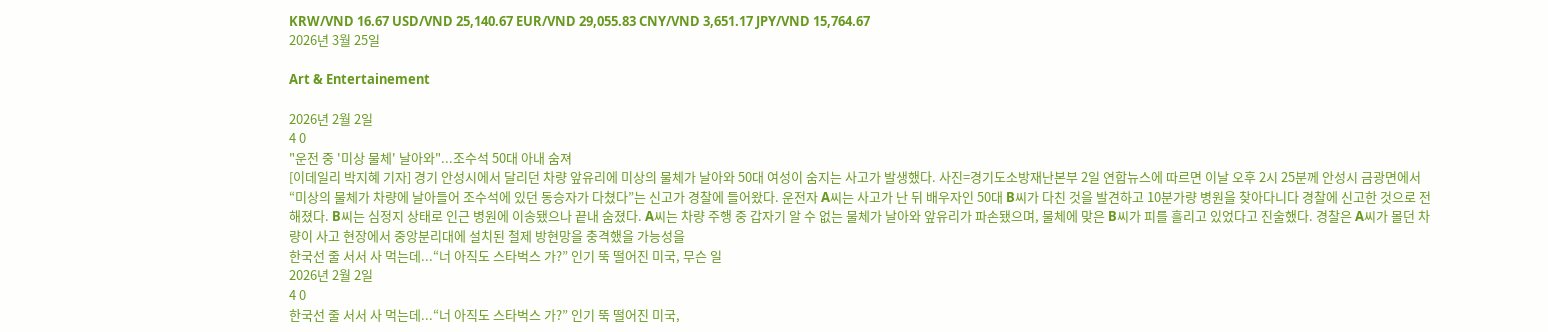KRW/VND 16.67 USD/VND 25,140.67 EUR/VND 29,055.83 CNY/VND 3,651.17 JPY/VND 15,764.67
2026년 3월 25일

Art & Entertainement

2026년 2월 2일
4 0
"운전 중 '미상 물체' 날아와"...조수석 50대 아내 숨져
[이데일리 박지혜 기자] 경기 안성시에서 달리던 차량 앞유리에 미상의 물체가 날아와 50대 여성이 숨지는 사고가 발생했다. 사진=경기도소방재난본부 2일 연합뉴스에 따르면 이날 오후 2시 25분께 안성시 금광면에서 “미상의 물체가 차량에 날아들어 조수석에 있던 동승자가 다쳤다”는 신고가 경찰에 들어왔다. 운전자 A씨는 사고가 난 뒤 배우자인 50대 B씨가 다친 것을 발견하고 10분가량 병원을 찾아다니다 경찰에 신고한 것으로 전해졌다. B씨는 심정지 상태로 인근 병원에 이송됐으나 끝내 숨졌다. A씨는 차량 주행 중 갑자기 알 수 없는 물체가 날아와 앞유리가 파손됐으며, 물체에 맞은 B씨가 피를 흘리고 있었다고 진술했다. 경찰은 A씨가 몰던 차량이 사고 현장에서 중앙분리대에 설치된 철제 방현망을 충격했을 가능성을
한국선 줄 서서 사 먹는데...“너 아직도 스타벅스 가?” 인기 뚝 떨어진 미국, 무슨 일
2026년 2월 2일
4 0
한국선 줄 서서 사 먹는데...“너 아직도 스타벅스 가?” 인기 뚝 떨어진 미국,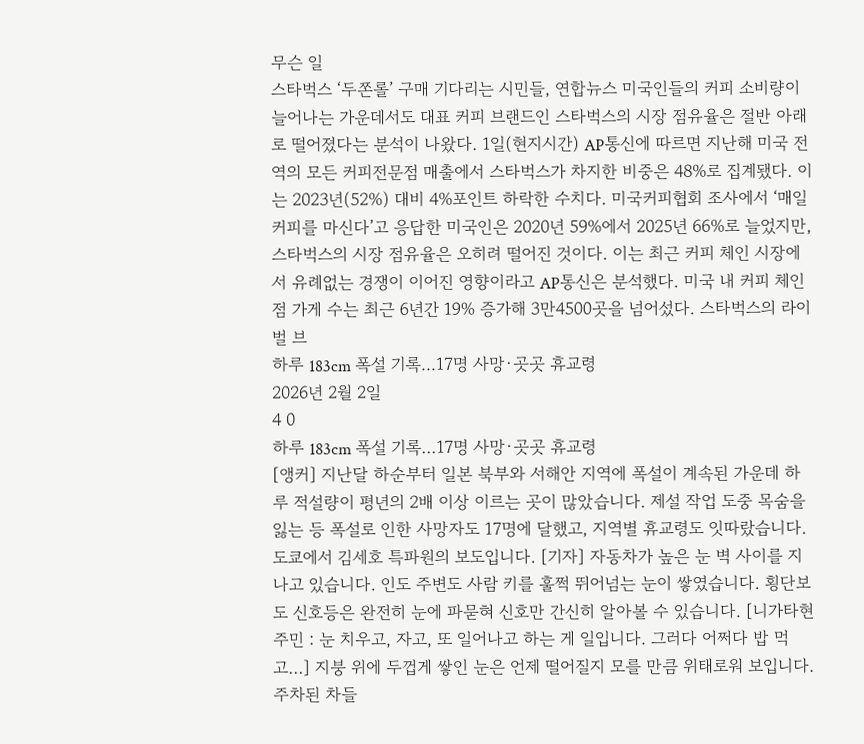무슨 일
스타벅스 ‘두쫀롤’ 구매 기다리는 시민들, 연합뉴스 미국인들의 커피 소비량이 늘어나는 가운데서도 대표 커피 브랜드인 스타벅스의 시장 점유율은 절반 아래로 떨어졌다는 분석이 나왔다. 1일(현지시간) AP통신에 따르면 지난해 미국 전역의 모든 커피전문점 매출에서 스타벅스가 차지한 비중은 48%로 집계됐다. 이는 2023년(52%) 대비 4%포인트 하락한 수치다. 미국커피협회 조사에서 ‘매일 커피를 마신다’고 응답한 미국인은 2020년 59%에서 2025년 66%로 늘었지만, 스타벅스의 시장 점유율은 오히려 떨어진 것이다. 이는 최근 커피 체인 시장에서 유례없는 경쟁이 이어진 영향이라고 AP통신은 분석했다. 미국 내 커피 체인점 가게 수는 최근 6년간 19% 증가해 3만4500곳을 넘어섰다. 스타벅스의 라이벌 브
하루 183cm 폭설 기록...17명 사망·곳곳 휴교령
2026년 2월 2일
4 0
하루 183cm 폭설 기록...17명 사망·곳곳 휴교령
[앵커] 지난달 하순부터 일본 북부와 서해안 지역에 폭설이 계속된 가운데 하루 적설량이 평년의 2배 이상 이르는 곳이 많았습니다. 제설 작업 도중 목숨을 잃는 등 폭설로 인한 사망자도 17명에 달했고, 지역별 휴교령도 잇따랐습니다. 도쿄에서 김세호 특파원의 보도입니다. [기자] 자동차가 높은 눈 벽 사이를 지나고 있습니다. 인도 주변도 사람 키를 훌쩍 뛰어넘는 눈이 쌓였습니다. 횡단보도 신호등은 완전히 눈에 파묻혀 신호만 간신히 알아볼 수 있습니다. [니가타현 주민 : 눈 치우고, 자고, 또 일어나고 하는 게 일입니다. 그러다 어쩌다 밥 먹고…] 지붕 위에 두껍게 쌓인 눈은 언제 떨어질지 모를 만큼 위태로워 보입니다. 주차된 차들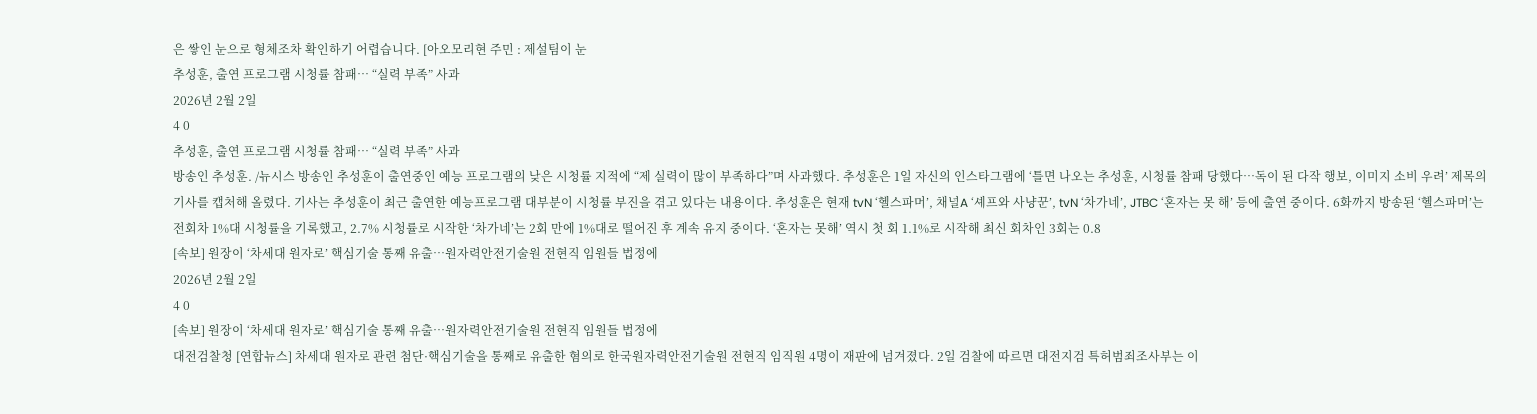은 쌓인 눈으로 형체조차 확인하기 어렵습니다. [아오모리현 주민 : 제설팀이 눈
추성훈, 출연 프로그램 시청률 참패… “실력 부족” 사과
2026년 2월 2일
4 0
추성훈, 출연 프로그램 시청률 참패… “실력 부족” 사과
방송인 추성훈. /뉴시스 방송인 추성훈이 출연중인 예능 프로그램의 낮은 시청률 지적에 “제 실력이 많이 부족하다”며 사과했다. 추성훈은 1일 자신의 인스타그램에 ‘틀면 나오는 추성훈, 시청률 참패 당했다…독이 된 다작 행보, 이미지 소비 우려’ 제목의 기사를 캡처해 올렸다. 기사는 추성훈이 최근 출연한 예능프로그램 대부분이 시청률 부진을 겪고 있다는 내용이다. 추성훈은 현재 tvN ‘헬스파머’, 채널A ‘셰프와 사냥꾼’, tvN ‘차가네’, JTBC ‘혼자는 못 해’ 등에 출연 중이다. 6화까지 방송된 ‘헬스파머’는 전회차 1%대 시청률을 기록했고, 2.7% 시청률로 시작한 ‘차가네’는 2회 만에 1%대로 떨어진 후 계속 유지 중이다. ‘혼자는 못해’ 역시 첫 회 1.1%로 시작해 최신 회차인 3회는 0.8
[속보] 원장이 ‘차세대 원자로’ 핵심기술 통째 유출…원자력안전기술원 전현직 임원들 법정에
2026년 2월 2일
4 0
[속보] 원장이 ‘차세대 원자로’ 핵심기술 통째 유출…원자력안전기술원 전현직 임원들 법정에
대전검찰청 [연합뉴스] 차세대 원자로 관련 첨단·핵심기술을 통째로 유출한 혐의로 한국원자력안전기술원 전현직 임직원 4명이 재판에 넘겨졌다. 2일 검찰에 따르면 대전지검 특허범죄조사부는 이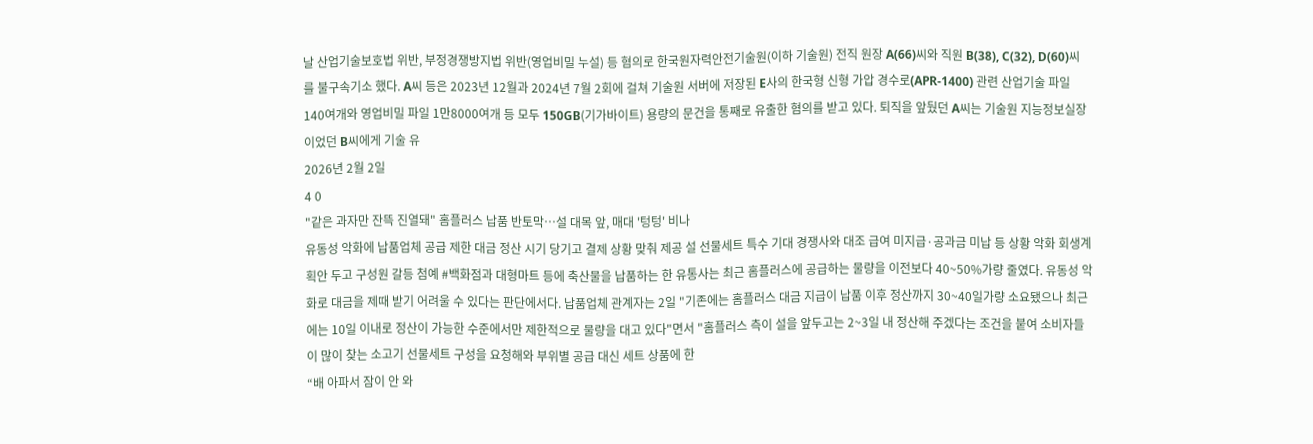날 산업기술보호법 위반, 부정경쟁방지법 위반(영업비밀 누설) 등 혐의로 한국원자력안전기술원(이하 기술원) 전직 원장 A(66)씨와 직원 B(38), C(32), D(60)씨를 불구속기소 했다. A씨 등은 2023년 12월과 2024년 7월 2회에 걸쳐 기술원 서버에 저장된 E사의 한국형 신형 가압 경수로(APR-1400) 관련 산업기술 파일 140여개와 영업비밀 파일 1만8000여개 등 모두 150GB(기가바이트) 용량의 문건을 통째로 유출한 혐의를 받고 있다. 퇴직을 앞뒀던 A씨는 기술원 지능정보실장이었던 B씨에게 기술 유
2026년 2월 2일
4 0
"같은 과자만 잔뜩 진열돼" 홈플러스 납품 반토막…설 대목 앞, 매대 '텅텅' 비나
유동성 악화에 납품업체 공급 제한 대금 정산 시기 당기고 결제 상황 맞춰 제공 설 선물세트 특수 기대 경쟁사와 대조 급여 미지급·공과금 미납 등 상황 악화 회생계획안 두고 구성원 갈등 첨예 #백화점과 대형마트 등에 축산물을 납품하는 한 유통사는 최근 홈플러스에 공급하는 물량을 이전보다 40~50%가량 줄였다. 유동성 악화로 대금을 제때 받기 어려울 수 있다는 판단에서다. 납품업체 관계자는 2일 "기존에는 홈플러스 대금 지급이 납품 이후 정산까지 30~40일가량 소요됐으나 최근에는 10일 이내로 정산이 가능한 수준에서만 제한적으로 물량을 대고 있다"면서 "홈플러스 측이 설을 앞두고는 2~3일 내 정산해 주겠다는 조건을 붙여 소비자들이 많이 찾는 소고기 선물세트 구성을 요청해와 부위별 공급 대신 세트 상품에 한
“배 아파서 잠이 안 와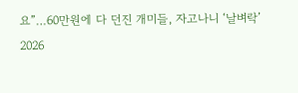요”…60만원에 다 던진 개미들, 자고나니 ‘날벼락’
2026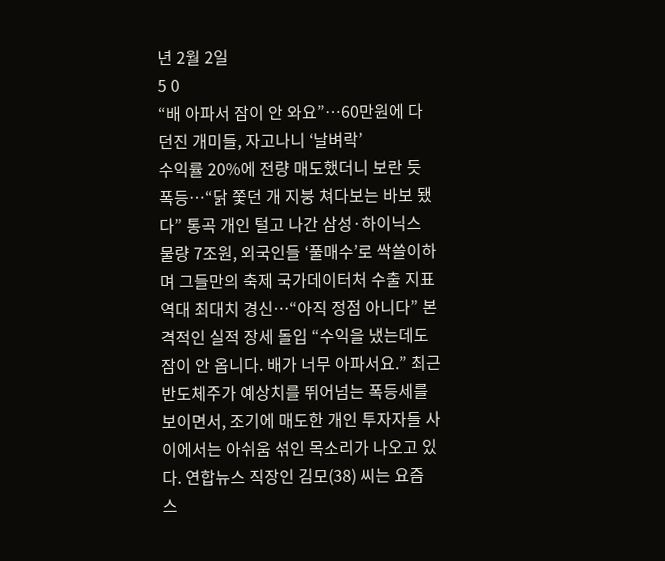년 2월 2일
5 0
“배 아파서 잠이 안 와요”…60만원에 다 던진 개미들, 자고나니 ‘날벼락’
수익률 20%에 전량 매도했더니 보란 듯 폭등…“닭 쫓던 개 지붕 쳐다보는 바보 됐다” 통곡 개인 털고 나간 삼성·하이닉스 물량 7조원, 외국인들 ‘풀매수’로 싹쓸이하며 그들만의 축제 국가데이터처 수출 지표 역대 최대치 경신…“아직 정점 아니다” 본격적인 실적 장세 돌입 “수익을 냈는데도 잠이 안 옵니다. 배가 너무 아파서요.” 최근 반도체주가 예상치를 뛰어넘는 폭등세를 보이면서, 조기에 매도한 개인 투자자들 사이에서는 아쉬움 섞인 목소리가 나오고 있다. 연합뉴스 직장인 김모(38) 씨는 요즘 스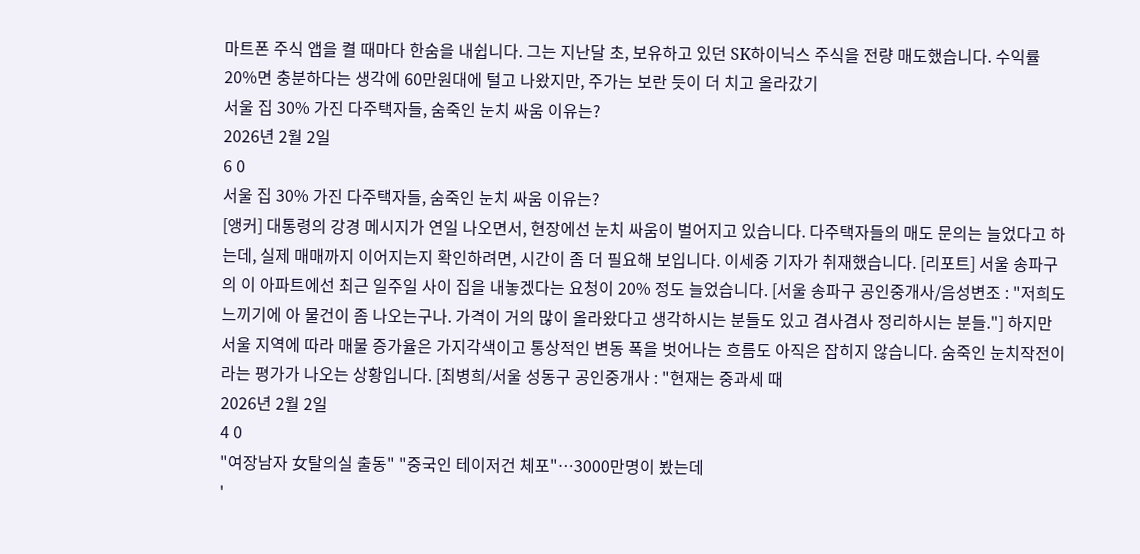마트폰 주식 앱을 켤 때마다 한숨을 내쉽니다. 그는 지난달 초, 보유하고 있던 SK하이닉스 주식을 전량 매도했습니다. 수익률 20%면 충분하다는 생각에 60만원대에 털고 나왔지만, 주가는 보란 듯이 더 치고 올라갔기
서울 집 30% 가진 다주택자들, 숨죽인 눈치 싸움 이유는?
2026년 2월 2일
6 0
서울 집 30% 가진 다주택자들, 숨죽인 눈치 싸움 이유는?
[앵커] 대통령의 강경 메시지가 연일 나오면서, 현장에선 눈치 싸움이 벌어지고 있습니다. 다주택자들의 매도 문의는 늘었다고 하는데, 실제 매매까지 이어지는지 확인하려면, 시간이 좀 더 필요해 보입니다. 이세중 기자가 취재했습니다. [리포트] 서울 송파구의 이 아파트에선 최근 일주일 사이 집을 내놓겠다는 요청이 20% 정도 늘었습니다. [서울 송파구 공인중개사/음성변조 : "저희도 느끼기에 아 물건이 좀 나오는구나. 가격이 거의 많이 올라왔다고 생각하시는 분들도 있고 겸사겸사 정리하시는 분들."] 하지만 서울 지역에 따라 매물 증가율은 가지각색이고 통상적인 변동 폭을 벗어나는 흐름도 아직은 잡히지 않습니다. 숨죽인 눈치작전이라는 평가가 나오는 상황입니다. [최병희/서울 성동구 공인중개사 : "현재는 중과세 때
2026년 2월 2일
4 0
"여장남자 女탈의실 출동" "중국인 테이저건 체포"…3000만명이 봤는데
'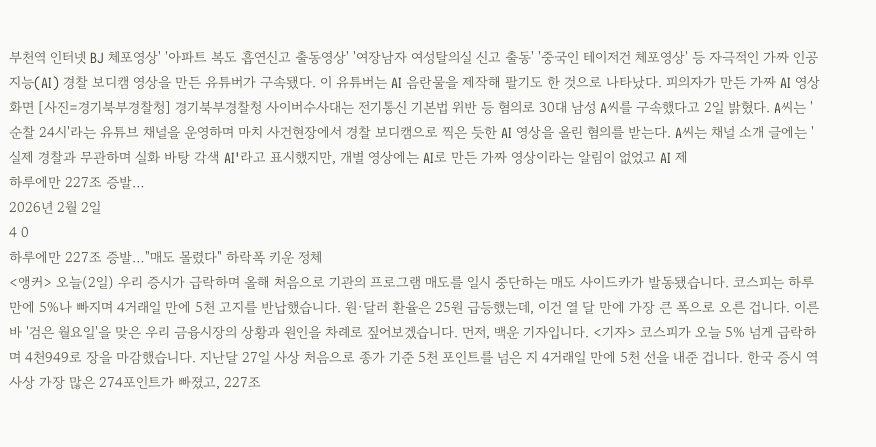부천역 인터넷 BJ 체포영상' '아파트 복도 흡연신고 출동영상' '여장남자 여성탈의실 신고 출동' '중국인 테이저건 체포영상' 등 자극적인 가짜 인공지능(AI) 경찰 보디캠 영상을 만든 유튜버가 구속됐다. 이 유튜버는 AI 음란물을 제작해 팔기도 한 것으로 나타났다. 피의자가 만든 가짜 AI 영상 화면 [사진=경기북부경찰청] 경기북부경찰청 사이버수사대는 전기통신 기본법 위반 등 혐의로 30대 남성 A씨를 구속했다고 2일 밝혔다. A씨는 '순찰 24시'라는 유튜브 채널을 운영하며 마치 사건현장에서 경찰 보디캠으로 찍은 듯한 AI 영상을 올린 혐의를 받는다. A씨는 채널 소개 글에는 '실제 경찰과 무관하며 실화 바탕 각색 AI'라고 표시했지만, 개별 영상에는 AI로 만든 가짜 영상이라는 알림이 없었고 AI 제
하루에만 227조 증발…
2026년 2월 2일
4 0
하루에만 227조 증발…"매도 몰렸다" 하락폭 키운 정체
<앵커> 오늘(2일) 우리 증시가 급락하며 올해 처음으로 기관의 프로그램 매도를 일시 중단하는 매도 사이드카가 발동됐습니다. 코스피는 하루 만에 5%나 빠지며 4거래일 만에 5천 고지를 반납했습니다. 원·달러 환율은 25원 급등했는데, 이건 열 달 만에 가장 큰 폭으로 오른 겁니다. 이른바 '검은 월요일'을 맞은 우리 금융시장의 상황과 원인을 차례로 짚어보겠습니다. 먼저, 백운 기자입니다. <기자> 코스피가 오늘 5% 넘게 급락하며 4천949로 장을 마감했습니다. 지난달 27일 사상 처음으로 종가 기준 5천 포인트를 넘은 지 4거래일 만에 5천 선을 내준 겁니다. 한국 증시 역사상 가장 많은 274포인트가 빠졌고, 227조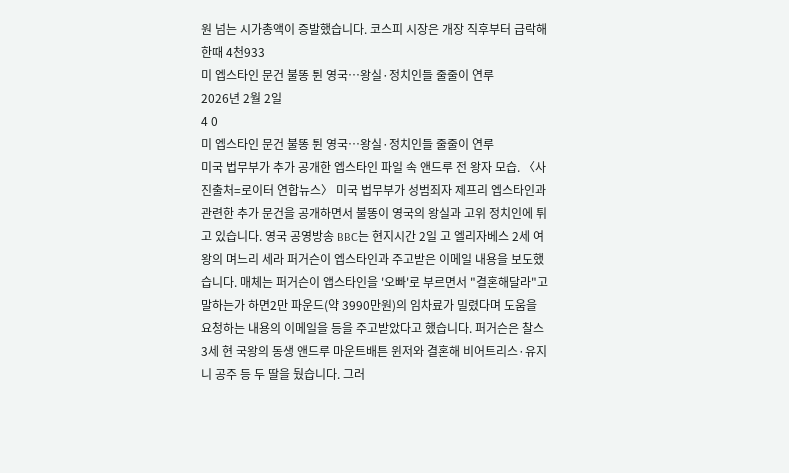원 넘는 시가총액이 증발했습니다. 코스피 시장은 개장 직후부터 급락해 한때 4천933
미 엡스타인 문건 불똥 튄 영국…왕실·정치인들 줄줄이 연루
2026년 2월 2일
4 0
미 엡스타인 문건 불똥 튄 영국…왕실·정치인들 줄줄이 연루
미국 법무부가 추가 공개한 엡스타인 파일 속 앤드루 전 왕자 모습. 〈사진출처=로이터 연합뉴스〉 미국 법무부가 성범죄자 제프리 엡스타인과 관련한 추가 문건을 공개하면서 불똥이 영국의 왕실과 고위 정치인에 튀고 있습니다. 영국 공영방송 BBC는 현지시간 2일 고 엘리자베스 2세 여왕의 며느리 세라 퍼거슨이 엡스타인과 주고받은 이메일 내용을 보도했습니다. 매체는 퍼거슨이 앱스타인을 '오빠'로 부르면서 "결혼해달라"고 말하는가 하면2만 파운드(약 3990만원)의 임차료가 밀렸다며 도움을 요청하는 내용의 이메일을 등을 주고받았다고 했습니다. 퍼거슨은 찰스 3세 현 국왕의 동생 앤드루 마운트배튼 윈저와 결혼해 비어트리스·유지니 공주 등 두 딸을 뒀습니다. 그러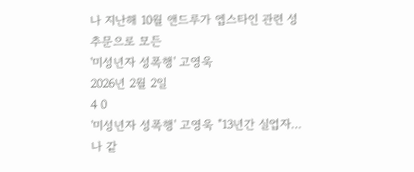나 지난해 10월 앤드루가 엡스타인 관련 성추문으로 모든
'미성년자 성폭행' 고영욱
2026년 2월 2일
4 0
'미성년자 성폭행' 고영욱 "13년간 실업자…나 같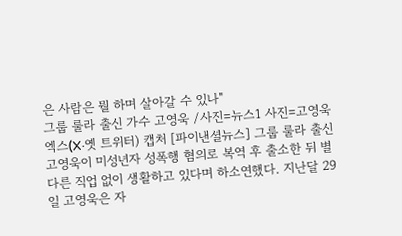은 사람은 뭘 하며 살아갈 수 있나"
그룹 룰라 출신 가수 고영욱 /사진=뉴스1 사진=고영욱 엑스(X·옛 트위터) 캡처 [파이낸셜뉴스] 그룹 룰라 출신 고영욱이 미성년자 성폭행 혐의로 복역 후 출소한 뒤 별다른 직업 없이 생활하고 있다며 하소연했다. 지난달 29일 고영욱은 자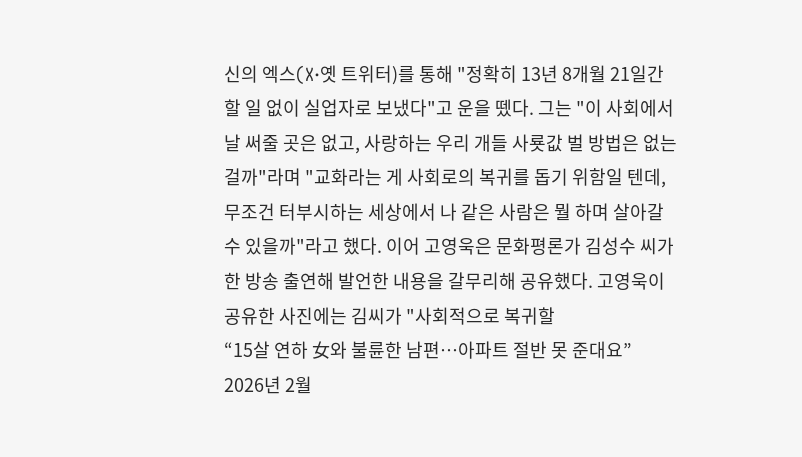신의 엑스(X·옛 트위터)를 통해 "정확히 13년 8개월 21일간 할 일 없이 실업자로 보냈다"고 운을 뗐다. 그는 "이 사회에서 날 써줄 곳은 없고, 사랑하는 우리 개들 사룟값 벌 방법은 없는 걸까"라며 "교화라는 게 사회로의 복귀를 돕기 위함일 텐데, 무조건 터부시하는 세상에서 나 같은 사람은 뭘 하며 살아갈 수 있을까"라고 했다. 이어 고영욱은 문화평론가 김성수 씨가 한 방송 출연해 발언한 내용을 갈무리해 공유했다. 고영욱이 공유한 사진에는 김씨가 "사회적으로 복귀할
“15살 연하 女와 불륜한 남편…아파트 절반 못 준대요”
2026년 2월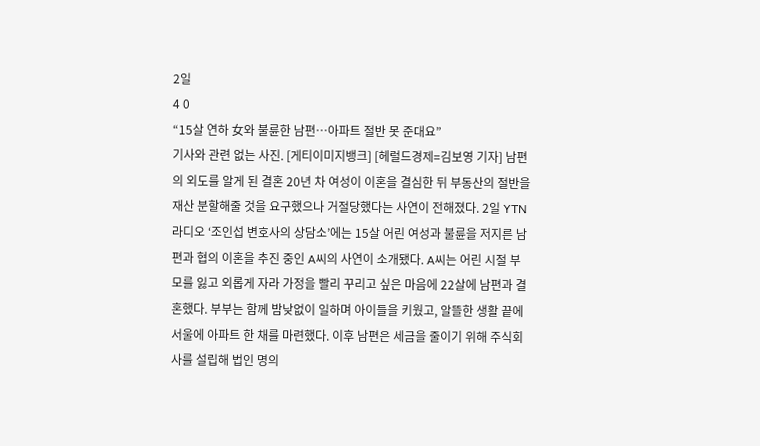2일
4 0
“15살 연하 女와 불륜한 남편…아파트 절반 못 준대요”
기사와 관련 없는 사진. [게티이미지뱅크] [헤럴드경제=김보영 기자] 남편의 외도를 알게 된 결혼 20년 차 여성이 이혼을 결심한 뒤 부동산의 절반을 재산 분할해줄 것을 요구했으나 거절당했다는 사연이 전해졌다. 2일 YTN 라디오 ‘조인섭 변호사의 상담소’에는 15살 어린 여성과 불륜을 저지른 남편과 협의 이혼을 추진 중인 A씨의 사연이 소개됐다. A씨는 어린 시절 부모를 잃고 외롭게 자라 가정을 빨리 꾸리고 싶은 마음에 22살에 남편과 결혼했다. 부부는 함께 밤낮없이 일하며 아이들을 키웠고, 알뜰한 생활 끝에 서울에 아파트 한 채를 마련했다. 이후 남편은 세금을 줄이기 위해 주식회사를 설립해 법인 명의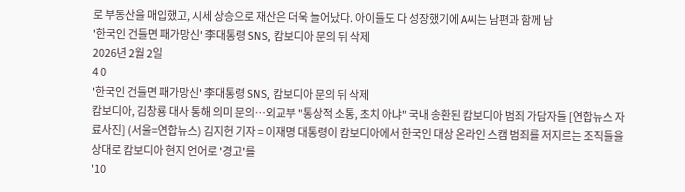로 부동산을 매입했고, 시세 상승으로 재산은 더욱 늘어났다. 아이들도 다 성장했기에 A씨는 남편과 함께 남
'한국인 건들면 패가망신' 李대통령 SNS, 캄보디아 문의 뒤 삭제
2026년 2월 2일
4 0
'한국인 건들면 패가망신' 李대통령 SNS, 캄보디아 문의 뒤 삭제
캄보디아, 김창룡 대사 통해 의미 문의…외교부 "통상적 소통, 초치 아냐" 국내 송환된 캄보디아 범죄 가담자들 [연합뉴스 자료사진] (서울=연합뉴스) 김지헌 기자 = 이재명 대통령이 캄보디아에서 한국인 대상 온라인 스캠 범죄를 저지르는 조직들을 상대로 캄보디아 현지 언어로 '경고'를
'10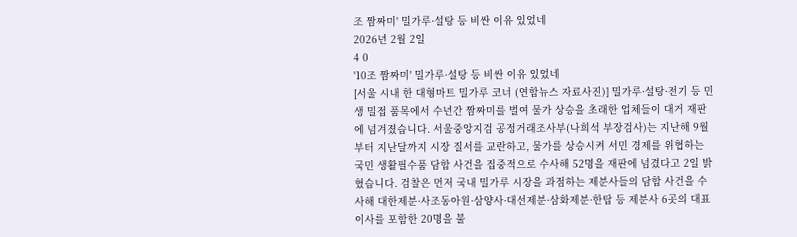조 짬짜미' 밀가루·설탕 등 비싼 이유 있었네
2026년 2월 2일
4 0
'10조 짬짜미' 밀가루·설탕 등 비싼 이유 있었네
[서울 시내 한 대형마트 밀가루 코너 (연합뉴스 자료사진)] 밀가루·설탕·전기 등 민생 밀접 품목에서 수년간 짬짜미를 벌여 물가 상승을 초래한 업체들이 대거 재판에 넘겨졌습니다. 서울중앙지검 공정거래조사부(나희석 부장검사)는 지난해 9월부터 지난달까지 시장 질서를 교란하고, 물가를 상승시켜 서민 경제를 위협하는 국민 생활필수품 담합 사건을 집중적으로 수사해 52명을 재판에 넘겼다고 2일 밝혔습니다. 검찰은 먼저 국내 밀가루 시장을 과점하는 제분사들의 담합 사건을 수사해 대한제분·사조동아원·삼양사·대선제분·삼화제분·한탑 등 제분사 6곳의 대표이사를 포함한 20명을 불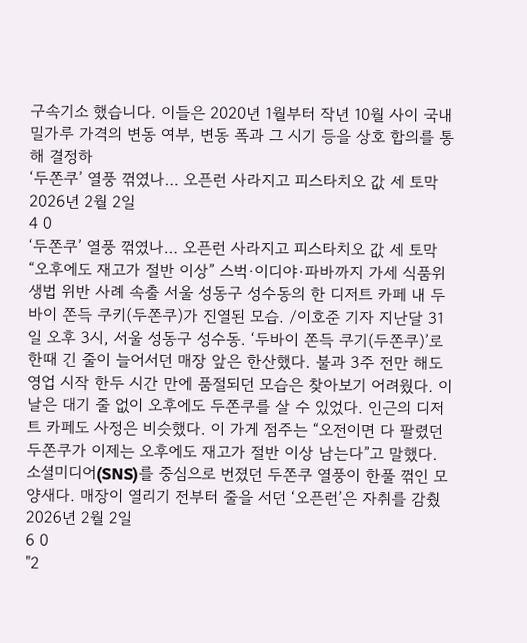구속기소 했습니다. 이들은 2020년 1월부터 작년 10월 사이 국내 밀가루 가격의 변동 여부, 변동 폭과 그 시기 등을 상호 합의를 통해 결정하
‘두쫀쿠’ 열풍 꺾였나… 오픈런 사라지고 피스타치오 값 세 토막
2026년 2월 2일
4 0
‘두쫀쿠’ 열풍 꺾였나… 오픈런 사라지고 피스타치오 값 세 토막
“오후에도 재고가 절반 이상” 스벅·이디야·파바까지 가세 식품위생법 위반 사례 속출 서울 성동구 성수동의 한 디저트 카페 내 두바이 쫀득 쿠키(두쫀쿠)가 진열된 모습. /이호준 기자 지난달 31일 오후 3시, 서울 성동구 성수동. ‘두바이 쫀득 쿠기(두쫀쿠)’로 한때 긴 줄이 늘어서던 매장 앞은 한산했다. 불과 3주 전만 해도 영업 시작 한두 시간 만에 품절되던 모습은 찾아보기 어려웠다. 이날은 대기 줄 없이 오후에도 두쫀쿠를 살 수 있었다. 인근의 디저트 카페도 사정은 비슷했다. 이 가게 점주는 “오전이면 다 팔렸던 두쫀쿠가 이제는 오후에도 재고가 절반 이상 남는다”고 말했다. 소셜미디어(SNS)를 중심으로 번졌던 두쫀쿠 열풍이 한풀 꺾인 모양새다. 매장이 열리기 전부터 줄을 서던 ‘오픈런’은 자취를 감췄
2026년 2월 2일
6 0
"2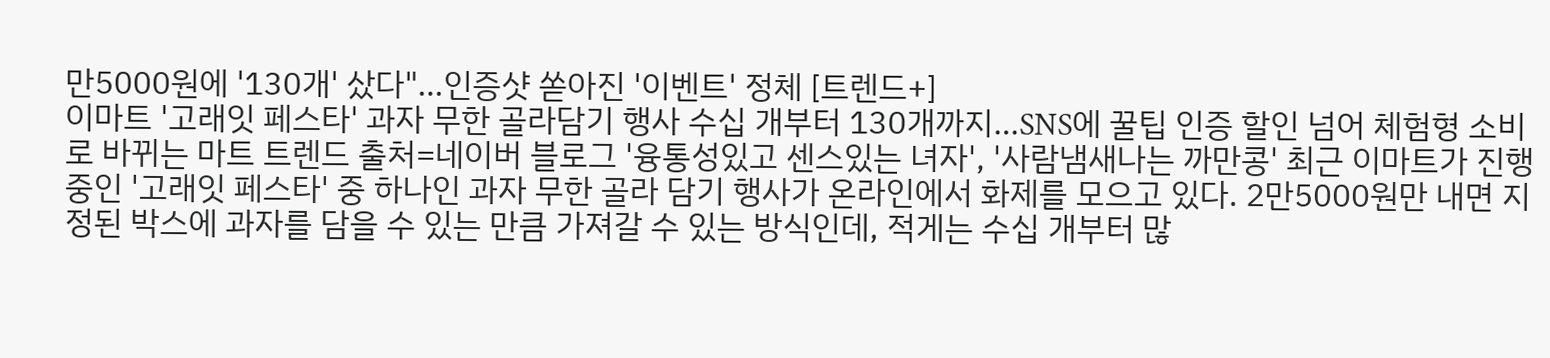만5000원에 '130개' 샀다"…인증샷 쏟아진 '이벤트' 정체 [트렌드+]
이마트 '고래잇 페스타' 과자 무한 골라담기 행사 수십 개부터 130개까지…SNS에 꿀팁 인증 할인 넘어 체험형 소비로 바뀌는 마트 트렌드 출처=네이버 블로그 '융통성있고 센스있는 녀자', '사람냄새나는 까만콩' 최근 이마트가 진행 중인 '고래잇 페스타' 중 하나인 과자 무한 골라 담기 행사가 온라인에서 화제를 모으고 있다. 2만5000원만 내면 지정된 박스에 과자를 담을 수 있는 만큼 가져갈 수 있는 방식인데, 적게는 수십 개부터 많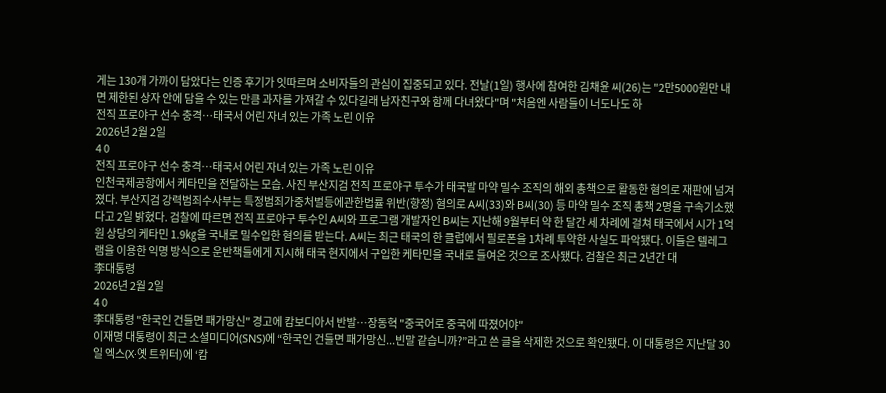게는 130개 가까이 담았다는 인증 후기가 잇따르며 소비자들의 관심이 집중되고 있다. 전날(1일) 행사에 참여한 김채윤 씨(26)는 "2만5000원만 내면 제한된 상자 안에 담을 수 있는 만큼 과자를 가져갈 수 있다길래 남자친구와 함께 다녀왔다"며 "처음엔 사람들이 너도나도 하
전직 프로야구 선수 충격…태국서 어린 자녀 있는 가족 노린 이유
2026년 2월 2일
4 0
전직 프로야구 선수 충격…태국서 어린 자녀 있는 가족 노린 이유
인천국제공항에서 케타민을 전달하는 모습. 사진 부산지검 전직 프로야구 투수가 태국발 마약 밀수 조직의 해외 총책으로 활동한 혐의로 재판에 넘겨졌다. 부산지검 강력범죄수사부는 특정범죄가중처벌등에관한법률 위반(향정) 혐의로 A씨(33)와 B씨(30) 등 마약 밀수 조직 총책 2명을 구속기소했다고 2일 밝혔다. 검찰에 따르면 전직 프로야구 투수인 A씨와 프로그램 개발자인 B씨는 지난해 9월부터 약 한 달간 세 차례에 걸쳐 태국에서 시가 1억원 상당의 케타민 1.9㎏을 국내로 밀수입한 혐의를 받는다. A씨는 최근 태국의 한 클럽에서 필로폰을 1차례 투약한 사실도 파악됐다. 이들은 텔레그램을 이용한 익명 방식으로 운반책들에게 지시해 태국 현지에서 구입한 케타민을 국내로 들여온 것으로 조사됐다. 검찰은 최근 2년간 대
李대통령
2026년 2월 2일
4 0
李대통령 "한국인 건들면 패가망신" 경고에 캄보디아서 반발…장동혁 "중국어로 중국에 따졌어야"
이재명 대통령이 최근 소셜미디어(SNS)에 “한국인 건들면 패가망신...빈말 같습니까?”라고 쓴 글을 삭제한 것으로 확인됐다. 이 대통령은 지난달 30일 엑스(X·옛 트위터)에 ‘캄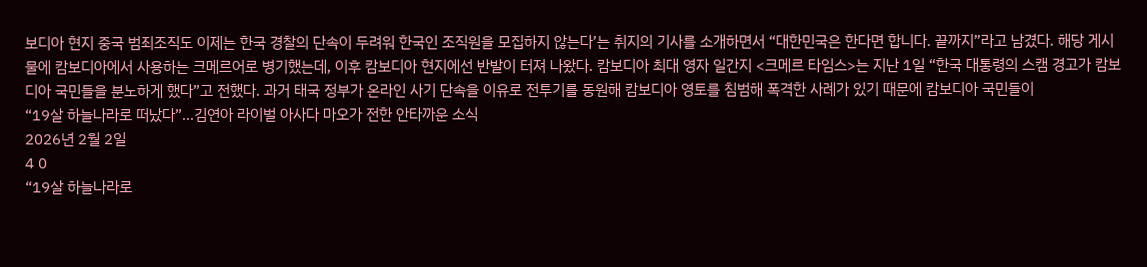보디아 현지 중국 범죄조직도 이제는 한국 경찰의 단속이 두려워 한국인 조직원을 모집하지 않는다’는 취지의 기사를 소개하면서 “대한민국은 한다면 합니다. 끝까지”라고 남겼다. 해당 게시물에 캄보디아에서 사용하는 크메르어로 병기했는데, 이후 캄보디아 현지에선 반발이 터져 나왔다. 캄보디아 최대 영자 일간지 <크메르 타임스>는 지난 1일 “한국 대통령의 스캠 경고가 캄보디아 국민들을 분노하게 했다”고 전했다. 과거 태국 정부가 온라인 사기 단속을 이유로 전투기를 동원해 캄보디아 영토를 침범해 폭격한 사례가 있기 때문에 캄보디아 국민들이
“19살 하늘나라로 떠났다”…김연아 라이벌 아사다 마오가 전한 안타까운 소식
2026년 2월 2일
4 0
“19살 하늘나라로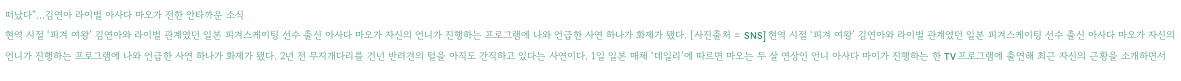떠났다”…김연아 라이벌 아사다 마오가 전한 안타까운 소식
현역 시절 ‘피겨 여왕’ 김연아와 라이벌 관계였던 일본 피겨스케이팅 선수 출신 아사다 마오가 자신의 언니가 진행하는 프로그램에 나와 언급한 사연 하나가 화제가 됐다. [사진출처 = SNS] 현역 시절 ‘피겨 여왕’ 김연아와 라이벌 관계였던 일본 피겨스케이팅 선수 출신 아사다 마오가 자신의 언니가 진행하는 프로그램에 나와 언급한 사연 하나가 화제가 됐다. 2년 전 무지개다리를 건넌 반려견의 털을 아직도 간직하고 있다는 사연이다. 1일 일본 매체 ‘데일리’에 따르면 마오는 두 살 연상인 언니 아사다 마이가 진행하는 한 TV 프로그램에 출연해 최근 자신의 근황을 소개하면서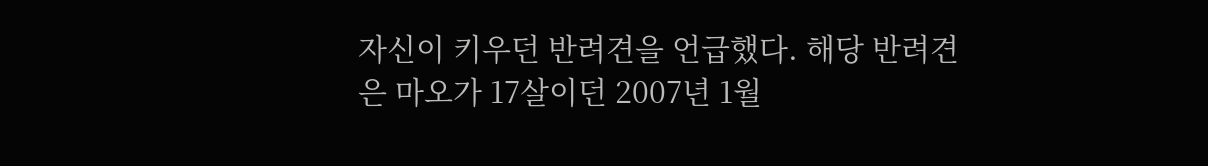자신이 키우던 반려견을 언급했다. 해당 반려견은 마오가 17살이던 2007년 1월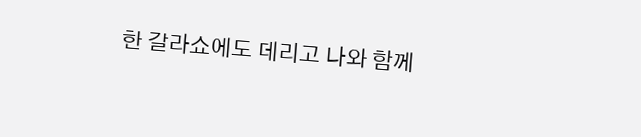한 갈라쇼에도 데리고 나와 함께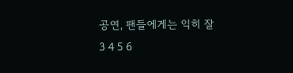공연, 팬들에게는 익히 잘
3 4 5 6